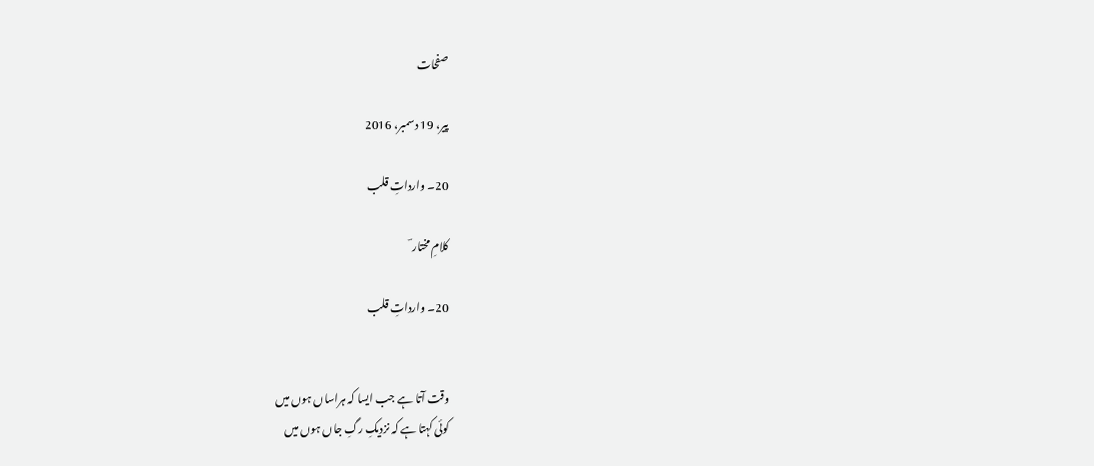صفحات

پیر، 19 دسمبر، 2016

20۔ وارداتِ قلب

کلامِ مختار ؔ

20۔ وارداتِ قلب


وقت آتا ہے جب ایسا کہ ہراساں ہوں میں
کوئی کہتا ہے کہ نزدیکِ رگِ جاں ہوں میں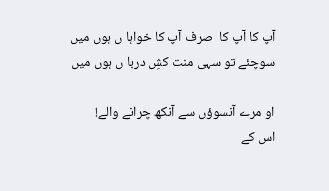آپ کا آپ کا  صرف آپ کا خواہا ں ہوں میں
سوچئے تو سہی منت کشِ دربا ں ہوں میں

او مرے آنسوؤں سے آنکھ چرانے والے!
اس کے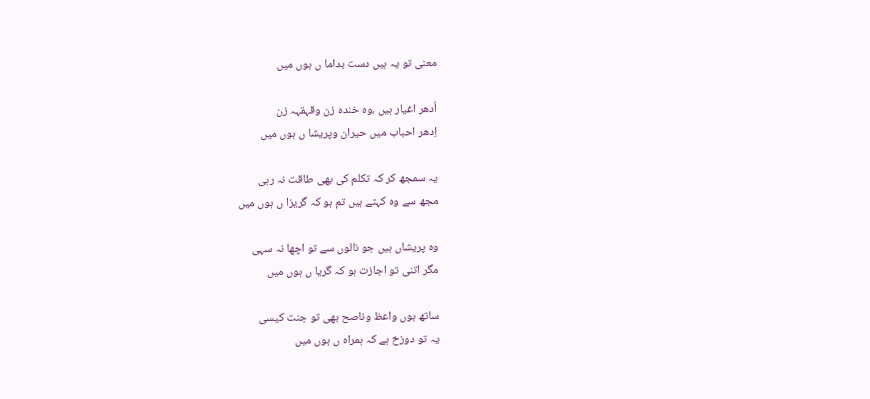معنی تو یہ ہیں دست بداما ں ہوں میں

اُدھر اغیار ہیں ،وہ خندہ زن وقہقہہ زن
اِدھر احباب میں حیران وپریشا ں ہوں میں

یہ سمجھ کر کہ تکلم کی بھی طاقت نہ رہی
مجھ سے وہ کہتے ہیں تم ہو کہ گریزا ں ہوں میں

وہ پریشاں ہیں جو نالوں سے تو اچھا نہ سہی
مگر اتنی تو اجازت ہو کہ گریا ں ہوں میں

ساتھ ہوں واعظ وناصح بھی تو جنت کیسی
یہ تو دوزخ ہے کہ ہمراہ ں ہوں میں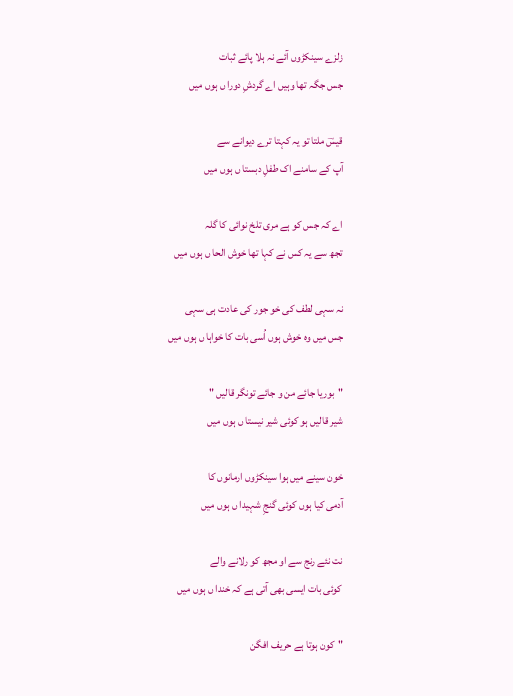زلزے سینکڑوں آئے نہ ہلا پائے ثبات
جس جگہ تھا وہیں اے گردشِ دورا ں ہوں میں

قیسؔ ملتا تو یہ کہتا ترے دیوانے سے
آپ کے سامنے اک طفلِ دبستا ں ہوں میں

اے کہ جس کو ہے مری تلخ نوائی کا گلہ
تجھ سے یہ کس نے کہا تھا خوش الحا ں ہوں میں

نہ سہی لطف کی خو جور کی عادت ہی سہی
جس میں وہ خوش ہوں اُسی بات کا خواہا ں ہوں میں

"بوریا جائے من و جائے تونگر قالیں "
شیر قالیں ہو کوئی شیر نیستا ں ہوں میں

خون سینے میں ہوا سینکڑوں ارمانوں کا
آدمی کیا ہوں کوئی گنجِ شہیدا ں ہوں میں

نت نئے رنج سے او مجھ کو رلانے والے
 کوئی بات ایسی بھی آتی ہے کہ خندا ں ہوں میں

"کون ہوتا ہے حریف افگن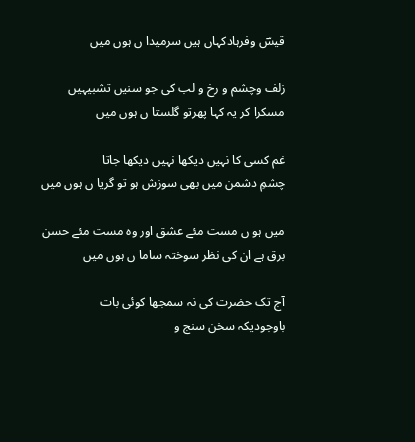قیسؔ وفرہادکہاں ہیں سرمیدا ں ہوں میں

زلف وچشم و رخ و لب کی جو سنیں تشبیہیں
مسکرا کر یہ کہا پھرتو گلستا ں ہوں میں

غم کسی کا نہیں دیکھا نہیں دیکھا جاتا
چشمِ دشمن میں بھی سوزش ہو تو گریا ں ہوں میں

میں ہو ں مست مئے عشق اور وہ مست مئے حسن
برق ہے ان کی نظر سوختہ ساما ں ہوں میں

آج تک حضرت کی نہ سمجھا کوئی بات
باوجودیکہ سخن سنج و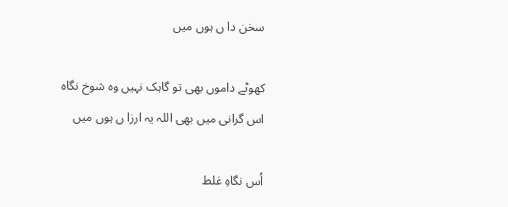سخن دا ں ہوں میں

کھوٹے داموں بھی تو گاہک نہیں وہ شوخ نگاہ
اس گرانی میں بھی اللہ یہ ارزا ں ہوں میں

اُس نگاہِ غلط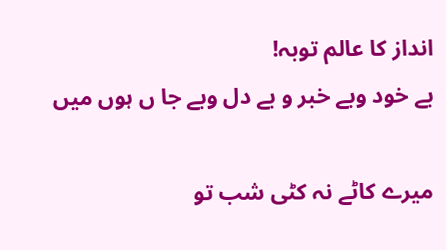انداز کا عالم توبہ!
بے خود وبے خبر و بے دل وبے جا ں ہوں میں

میرے کاٹے نہ کٹی شب تو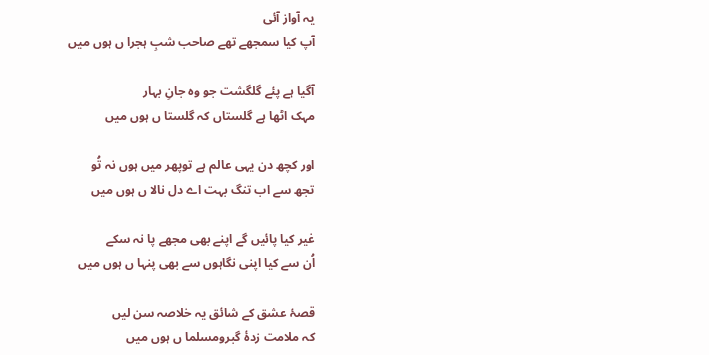یہ آواز آئی
آپ کیا سمجھے تھے صاحب شبِ ہجرا ں ہوں میں

آگیا ہے پئے گلگشت جو وہ جانِ بہار
مہک اٹھا ہے گلستاں کہ گلستا ں ہوں میں

اور کچھ دن یہی عالم ہے توپھر میں ہوں نہ تُو
تجھ سے اب تنگ بہت اے دل نالا ں ہوں میں

غیر کیا پائیں گے اپنے بھی مجھے پا نہ سکے
اُن سے کیا اپنی نگاہوں سے بھی پنہا ں ہوں میں

قصۂ عشق کے شائق یہ خلاصہ سن لیں
کہ ملامت زدۂ گبرومسلما ں ہوں میں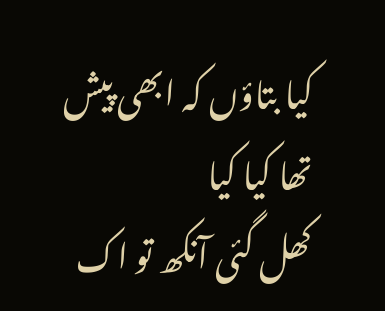کیا بتاؤں کہ ابھی پیش تھا کیا کیا
کھل گئی آنکھ تو اک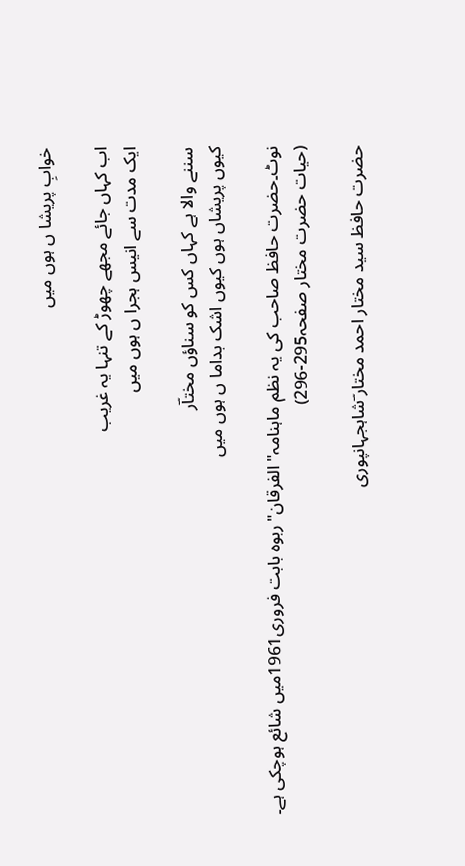خوابِ پریشا ں ہوں میں

اب کہاں جائے مجھے چھوڑ کے تنہا یہ غریب
ایک مدت سے انیس ہجرا ں ہوں میں

سننے والا ہے کہاں کس کو سناؤں مختاؔر
کیوں پریشاں ہوں کیوں اشک بداما ں ہوں میں

نوٹ۔حضرت حافظ صاحب کی یہ نظم ماہنامہ"الفرقان"ربوہ بابت فروری1961میں شائع ہوچکی ہے۔
(حیات حضرت مختار صفحہ295-296)

حضرت حافظ سید مختار احمد مختار ؔشاہجہانپوری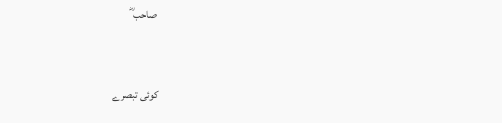صاحب ؓ


کوئی تبصرے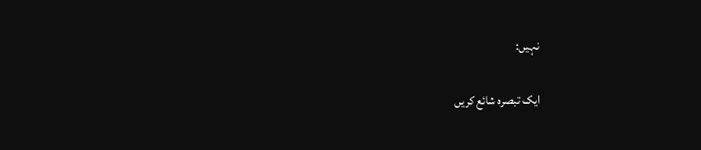نہیں:

ایک تبصرہ شائع کریں